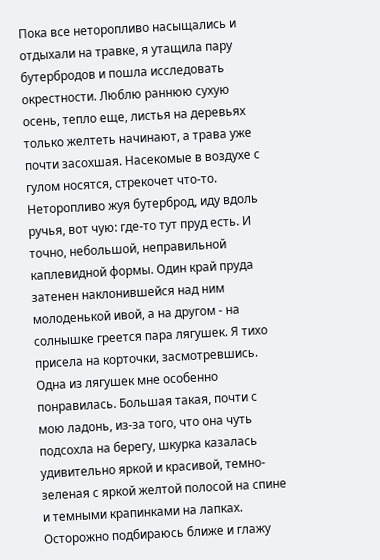Пока все неторопливо насыщались и отдыхали на травке, я утащила пару бутербродов и пошла исследовать окрестности. Люблю раннюю сухую осень, тепло еще, листья на деревьях только желтеть начинают, а трава уже почти засохшая. Насекомые в воздухе с гулом носятся, стрекочет что-то.
Неторопливо жуя бутерброд, иду вдоль ручья, вот чую: где-то тут пруд есть. И точно, небольшой, неправильной каплевидной формы. Один край пруда затенен наклонившейся над ним молоденькой ивой, а на другом - на солнышке греется пара лягушек. Я тихо присела на корточки, засмотревшись. Одна из лягушек мне особенно понравилась. Большая такая, почти с мою ладонь, из-за того, что она чуть подсохла на берегу, шкурка казалась удивительно яркой и красивой, темно-зеленая с яркой желтой полосой на спине и темными крапинками на лапках.
Осторожно подбираюсь ближе и глажу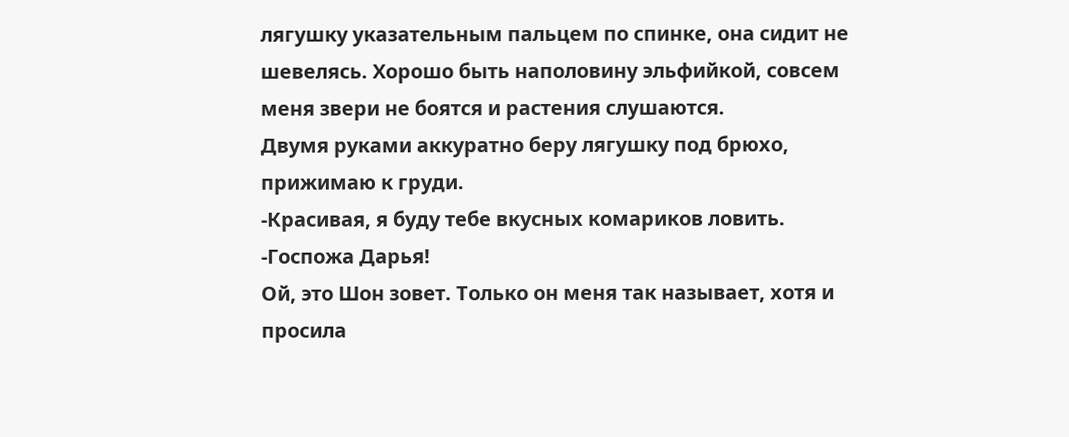лягушку указательным пальцем по спинке, она сидит не шевелясь. Хорошо быть наполовину эльфийкой, совсем меня звери не боятся и растения слушаются.
Двумя руками аккуратно беру лягушку под брюхо, прижимаю к груди.
-Красивая, я буду тебе вкусных комариков ловить.
-Госпожа Дарья!
Ой, это Шон зовет. Только он меня так называет, хотя и просила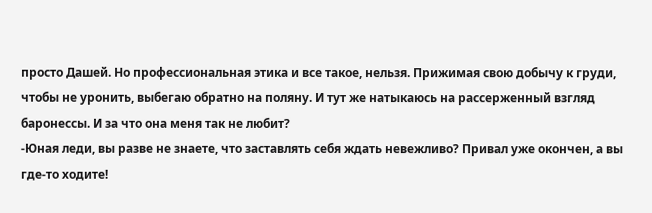просто Дашей. Но профессиональная этика и все такое, нельзя. Прижимая свою добычу к груди, чтобы не уронить, выбегаю обратно на поляну. И тут же натыкаюсь на рассерженный взгляд баронессы. И за что она меня так не любит?
-Юная леди, вы разве не знаете, что заставлять себя ждать невежливо? Привал уже окончен, а вы где-то ходите!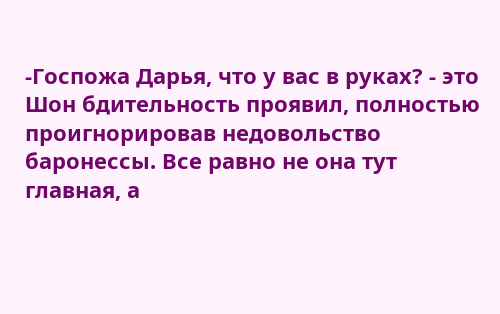-Госпожа Дарья, что у вас в руках? - это Шон бдительность проявил, полностью проигнорировав недовольство баронессы. Все равно не она тут главная, а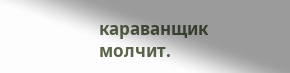караванщик молчит.